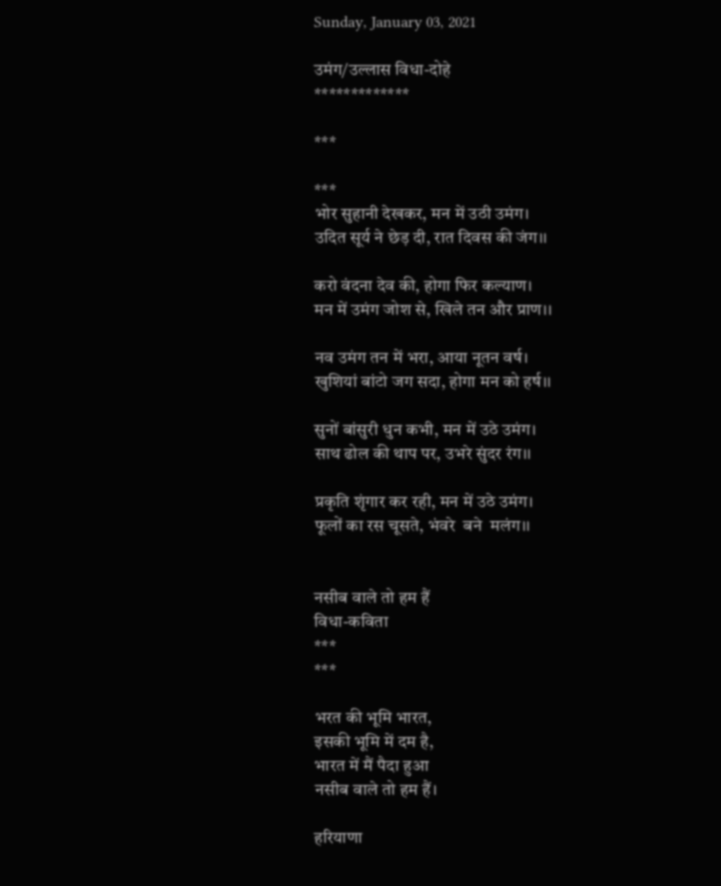Sunday, January 03, 2021

उमंग/उल्लास विधा-दोहे
*************

***

***
भोर सुहानी देखकर, मन में उठी उमंग।
उदित सूर्य ने छेड़ दी, रात दिवस की जंग।।

करो वंदना देव की, होगा फिर कल्याण।
मन में उमंग जोश से, खिले तन और प्राण।।

नव उमंग तन में भरा, आया नूतन वर्ष।
खुशियां बांटो जग सदा, होगा मन को हर्ष।।

सुनों बांसुरी धुन कभी, मन में उठे उमंग।
साथ ढोल की थाप पर, उभरे सुंदर रंग।।

प्रकृति शृंगार कर रही, मन में उठे उमंग।
फूलों का रस चूसते, भंवरे  बने  मलंग।।


नसीब वाले तो हम हैं
विधा-कविता
***
***

भरत की भूमि भारत,
इसकी भूमि में दम है,
भारत में मैं पैदा हुआ
नसीब वाले तो हम हैं।

हरियाणा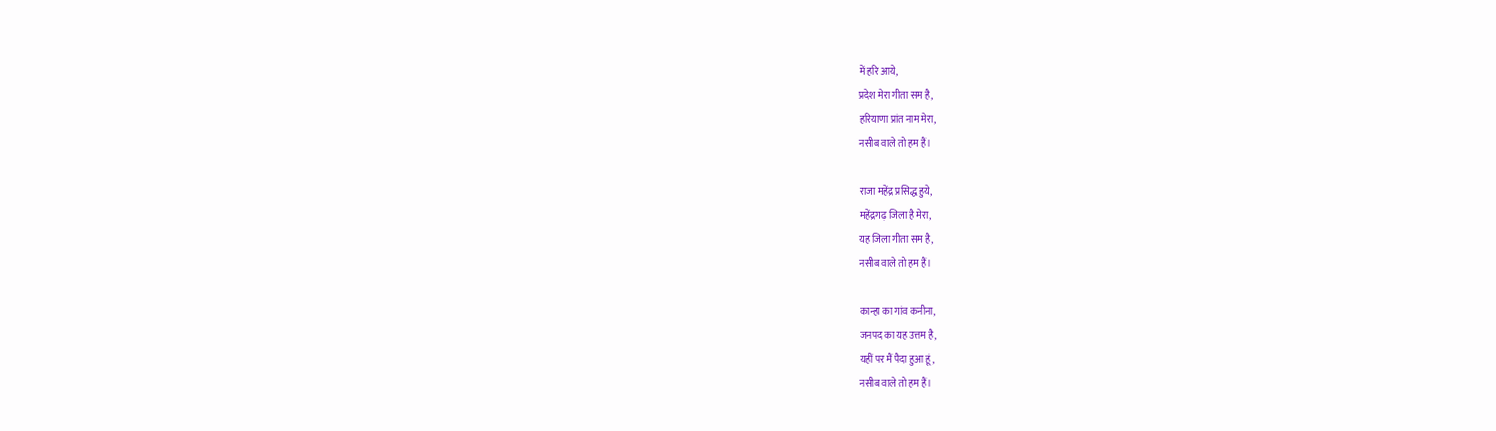में हरि आये,
प्रदेश मेरा गीता सम है,
हरियाणा प्रांत नाम मेरा,
नसीब वाले तो हम हैं।

राजा महेंद्र प्रसिद्ध हुये,
महेंद्रगढ़ जिला है मेरा,
यह जिला गीता सम है,
नसीब वाले तो हम हैं।

कान्हा का गांव कनीना,
जनपद का यह उत्तम है,
यहीं पर मैं पैदा हुआ हूं,
नसीब वाले तो हम हैं।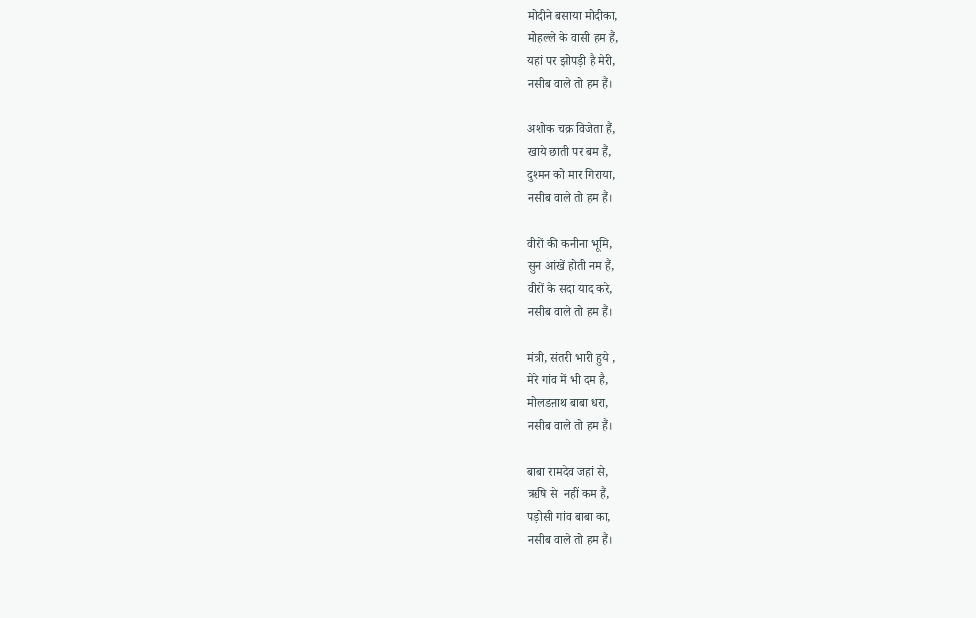मोदीने बसाया मोदीका,
मोहल्ले के वासी हम हैं,
यहां पर झोपड़ी है मेरी,
नसीब वाले तो हम हैं।

अशोक चक्र विजेता हैं,
खाये छाती पर बम हैं,
दुश्मन को मार गिराया,
नसीब वाले तो हम हैं।

वीरों की कनीना भूमि,
सुन आंखें होती नम हैं,
वीरों के सदा याद करे,
नसीब वाले तो हम हैं।

मंत्री, संतरी भारी हुये ,
मेरे गांव में भी दम है,
मोलडऩाथ बाबा धरा,
नसीब वाले तो हम हैं।

बाबा रामदेव जहां से,
ऋषि से  नहीं कम हैं,
पड़ोसी गांव बाबा का,
नसीब वाले तो हम हैं।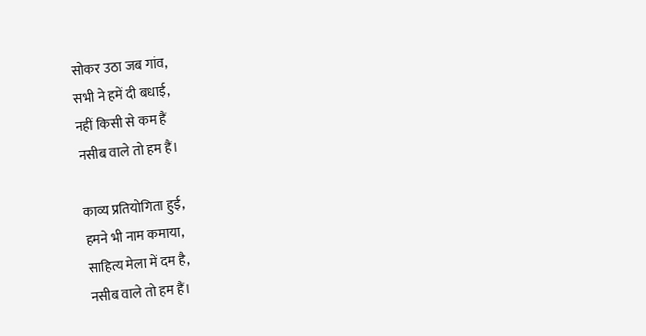सोकर उठा जब गांव,
सभी ने हमें दी बधाई,
नहीं किसी से कम हैं
नसीब वाले तो हम हैं।

काव्य प्रतियोगिता हुई,
हमने भी नाम कमाया,
साहित्य मेला में दम है,
नसीब वाले तो हम हैं।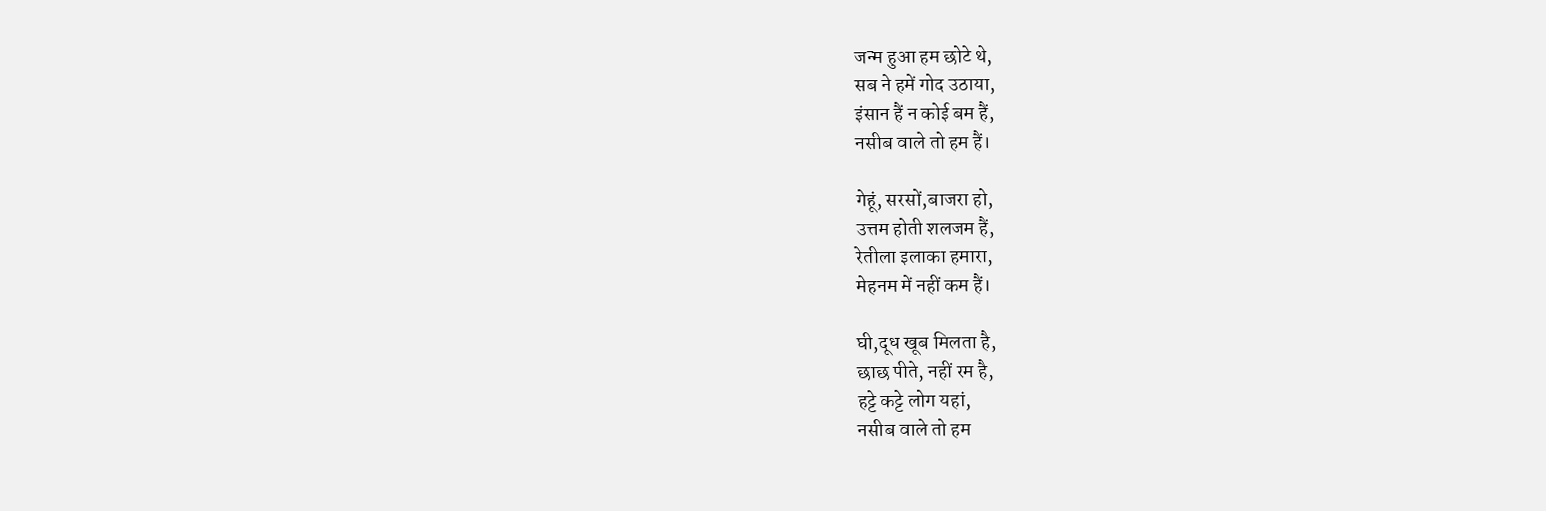जन्म हुआ हम छोटे थे,
सब ने हमें गोद उठाया,
इंसान हैं न कोई बम हैं,
नसीब वाले तो हम हैं।

गेहूं, सरसों,बाजरा हो,
उत्तम होती शलजम हैं,
रेतीला इलाका हमारा,
मेहनम में नहीं कम हैं।

घी,दूध खूब मिलता है,
छाछ पीते, नहीं रम है,
हट्टे कट्टे लोग यहां,
नसीब वाले तो हम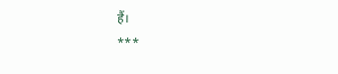हैं।
***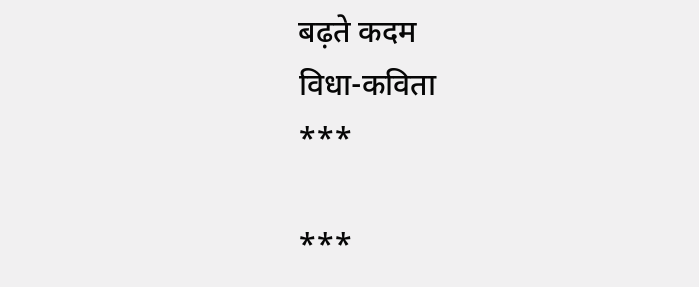बढ़ते कदम
विधा-कविता
***

***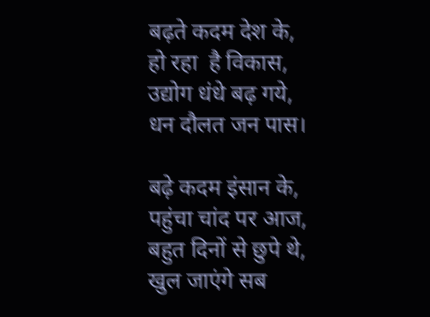बढ़ते कदम देश के,
हो रहा  है विकास,
उद्योग धंधे बढ़ गये,
धन दौलत जन पास।

बढ़े कदम इंसान के,
पहुंचा चांद पर आज,
बहुत दिनों से छुपे थे,
खुल जाएंगे सब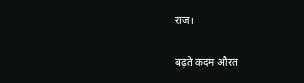राज।

बढ़ते कदम औरत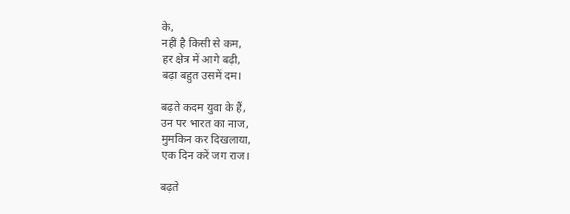के,
नहीं है किसी से कम,
हर क्षेत्र में आगे बढ़ी,
बढ़ा बहुत उसमें दम।

बढ़ते कदम युवा के हैं,
उन पर भारत का नाज,
मुमकिन कर दिखलाया,
एक दिन करें जग राज।

बढ़ते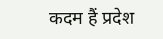कदम हैं प्रदेश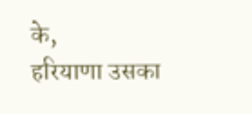के,
हरियाणा उसका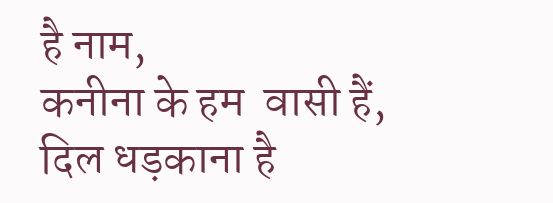है नाम,
कनीना के हम  वासी हैं,
दिल धड़काना है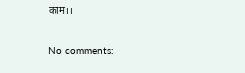काम।।

No comments: